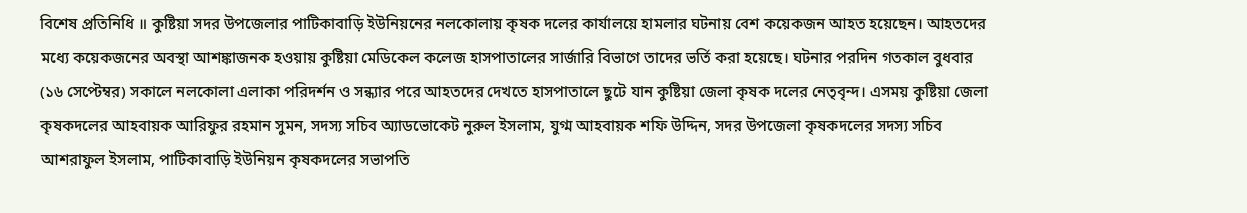বিশেষ প্রতিনিধি ॥ কুষ্টিয়া সদর উপজেলার পাটিকাবাড়ি ইউনিয়নের নলকোলায় কৃষক দলের কার্যালয়ে হামলার ঘটনায় বেশ কয়েকজন আহত হয়েছেন। আহতদের মধ্যে কয়েকজনের অবস্থা আশঙ্কাজনক হওয়ায় কুষ্টিয়া মেডিকেল কলেজ হাসপাতালের সার্জারি বিভাগে তাদের ভর্তি করা হয়েছে। ঘটনার পরদিন গতকাল বুধবার (১৬ সেপ্টেম্বর) সকালে নলকোলা এলাকা পরিদর্শন ও সন্ধ্যার পরে আহতদের দেখতে হাসপাতালে ছুটে যান কুষ্টিয়া জেলা কৃষক দলের নেতৃবৃন্দ। এসময় কুষ্টিয়া জেলা কৃষকদলের আহবায়ক আরিফুর রহমান সুমন, সদস্য সচিব অ্যাডভোকেট নুরুল ইসলাম, যুগ্ম আহবায়ক শফি উদ্দিন, সদর উপজেলা কৃষকদলের সদস্য সচিব আশরাফুল ইসলাম, পাটিকাবাড়ি ইউনিয়ন কৃষকদলের সভাপতি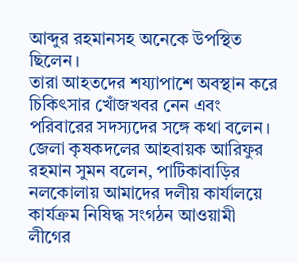আব্দুর রহমানসহ অনেকে উপস্থিত ছিলেন।
তারা আহতদের শয্যাপাশে অবস্থান করে চিকিৎসার খোঁজখবর নেন এবং পরিবারের সদস্যদের সঙ্গে কথা বলেন। জেলা কৃষকদলের আহবায়ক আরিফুর রহমান সুমন বলেন, পাটিকাবাড়ির নলকোলায় আমাদের দলীয় কার্যালয়ে কার্যক্রম নিষিদ্ধ সংগঠন আওয়ামী লীগের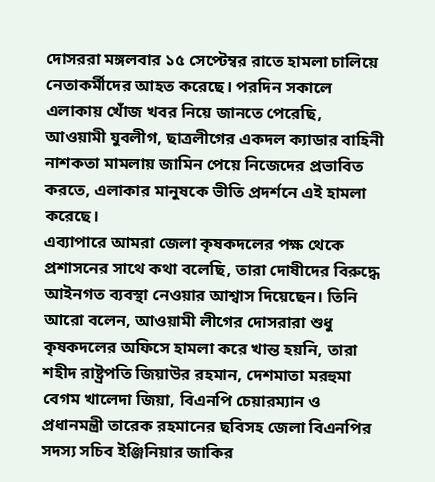দোসররা মঙ্গলবার ১৫ সেপ্টেম্বর রাতে হামলা চালিয়ে নেতাকর্মীদের আহত করেছে। পরদিন সকালে এলাকায় খোঁজ খবর নিয়ে জানতে পেরেছি, আওয়ামী যুবলীগ, ছাত্রলীগের একদল ক্যাডার বাহিনী নাশকতা মামলায় জামিন পেয়ে নিজেদের প্রভাবিত করতে, এলাকার মানুষকে ভীতি প্রদর্শনে এই হামলা করেছে।
এব্যাপারে আমরা জেলা কৃষকদলের পক্ষ থেকে প্রশাসনের সাথে কথা বলেছি, তারা দোষীদের বিরুদ্ধে আইনগত ব্যবস্থা নেওয়ার আশ্বাস দিয়েছেন। তিনি আরো বলেন, আওয়ামী লীগের দোসরারা শুধু কৃষকদলের অফিসে হামলা করে খান্ত হয়নি, তারা শহীদ রাষ্ট্রপতি জিয়াউর রহমান, দেশমাতা মরহুমা বেগম খালেদা জিয়া, বিএনপি চেয়ারম্যান ও প্রধানমন্ত্রী তারেক রহমানের ছবিসহ জেলা বিএনপির সদস্য সচিব ইঞ্জিনিয়ার জাকির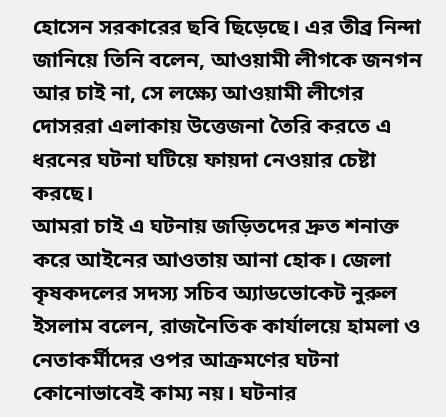হোসেন সরকারের ছবি ছিড়েছে। এর তীব্র নিন্দা জানিয়ে তিনি বলেন, আওয়ামী লীগকে জনগন আর চাই না, সে লক্ষ্যে আওয়ামী লীগের দোসররা এলাকায় উত্তেজনা তৈরি করতে এ ধরনের ঘটনা ঘটিয়ে ফায়দা নেওয়ার চেষ্টা করছে।
আমরা চাই এ ঘটনায় জড়িতদের দ্রুত শনাক্ত করে আইনের আওতায় আনা হোক। জেলা কৃষকদলের সদস্য সচিব অ্যাডভোকেট নুরুল ইসলাম বলেন, রাজনৈতিক কার্যালয়ে হামলা ও নেতাকর্মীদের ওপর আক্রমণের ঘটনা কোনোভাবেই কাম্য নয়। ঘটনার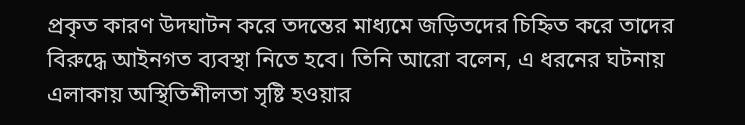প্রকৃত কারণ উদঘাটন করে তদন্তের মাধ্যমে জড়িতদের চিহ্নিত করে তাদের বিরুদ্ধে আইনগত ব্যবস্থা নিতে হবে। তিনি আরো বলেন, এ ধরনের ঘটনায় এলাকায় অস্থিতিশীলতা সৃষ্টি হওয়ার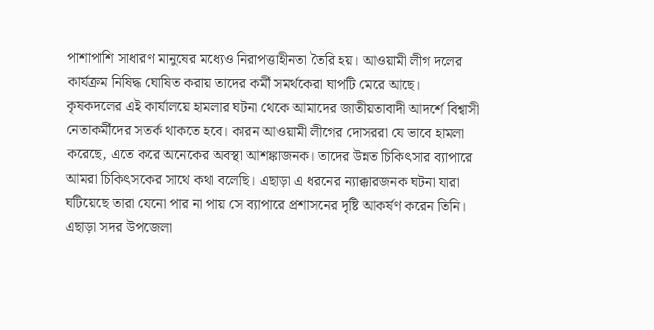পাশাপাশি সাধারণ মানুষের মধ্যেও নিরাপত্তাহীনতা তৈরি হয়। আওয়ামী লীগ দলের কার্যক্রম নিষিদ্ধ ঘোষিত করায় তাদের কর্মী সমর্থকেরা ঘাপটি মেরে আছে।
কৃষকদলের এই কার্যালয়ে হামলার ঘটনা থেকে আমাদের জাতীয়তাবাদী আদর্শে বিশ্বাসী নেতাকর্মীদের সতর্ক থাকতে হবে। কারন আওয়ামী লীগের দোসররা যে ভাবে হামলা করেছে, এতে করে অনেকের অবস্থা আশঙ্কাজনক। তাদের উন্নত চিকিৎসার ব্যাপারে আমরা চিকিৎসকের সাথে কথা বলেছি। এছাড়া এ ধরনের ন্যাক্কারজনক ঘটনা যারা ঘটিয়েছে তারা যেনো পার না পায় সে ব্যাপারে প্রশাসনের দৃষ্টি আকর্ষণ করেন তিনি। এছাড়া সদর উপজেলা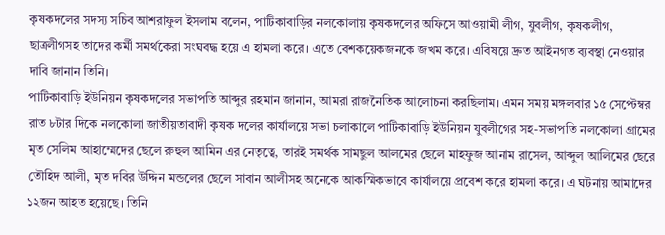কৃষকদলের সদস্য সচিব আশরাফুল ইসলাম বলেন, পাটিকাবাড়ির নলকোলায় কৃষকদলের অফিসে আওয়ামী লীগ, যুবলীগ, কৃষকলীগ, ছাত্রলীগসহ তাদের কর্মী সমর্থকেরা সংঘবদ্ধ হয়ে এ হামলা করে। এতে বেশকয়েকজনকে জখম করে। এবিষয়ে দ্রুত আইনগত ব্যবস্থা নেওয়ার দাবি জানান তিনি।
পাটিকাবাড়ি ইউনিয়ন কৃষকদলের সভাপতি আব্দুর রহমান জানান, আমরা রাজনৈতিক আলোচনা করছিলাম। এমন সময় মঙ্গলবার ১৫ সেপ্টেম্বর রাত ৮টার দিকে নলকোলা জাতীয়তাবাদী কৃষক দলের কার্যালয়ে সভা চলাকালে পাটিকাবাড়ি ইউনিয়ন যুবলীগের সহ-সভাপতি নলকোলা গ্রামের মৃত সেলিম আহাম্মেদের ছেলে রুহুল আমিন এর নেতৃত্বে, তারই সমর্থক সামছুল আলমের ছেলে মাহফুজ আনাম রাসেল, আব্দুল আলিমের ছেরে তৌহিদ আলী, মৃত দবির উদ্দিন মন্ডলের ছেলে সাবান আলীসহ অনেকে আকস্মিকভাবে কার্যালয়ে প্রবেশ করে হামলা করে। এ ঘটনায় আমাদের ১২জন আহত হয়েছে। তিনি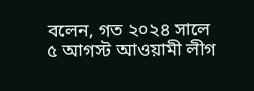বলেন, গত ২০২৪ সালে ৫ আগস্ট আওয়ামী লীগ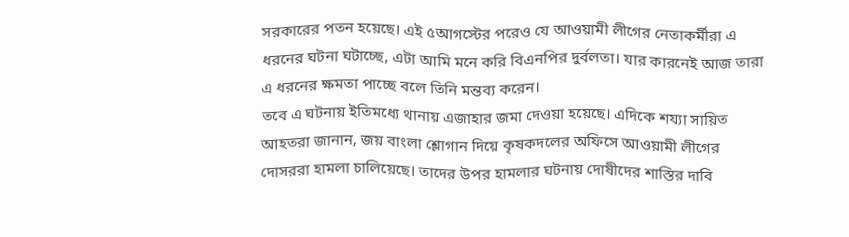সরকারের পতন হয়েছে। এই ৫আগস্টের পরেও যে আওয়ামী লীগের নেতাকর্মীরা এ ধরনের ঘটনা ঘটাচ্ছে, এটা আমি মনে করি বিএনপির দুর্বলতা। যার কারনেই আজ তারা এ ধরনের ক্ষমতা পাচ্ছে বলে তিনি মন্তব্য করেন।
তবে এ ঘটনায় ইতিমধ্যে থানায় এজাহার জমা দেওয়া হয়েছে। এদিকে শয্যা সায়িত আহতরা জানান, জয় বাংলা শ্লোগান দিয়ে কৃষকদলের অফিসে আওয়ামী লীগের দোসররা হামলা চালিয়েছে। তাদের উপর হামলার ঘটনায় দোষীদের শাস্তির দাবি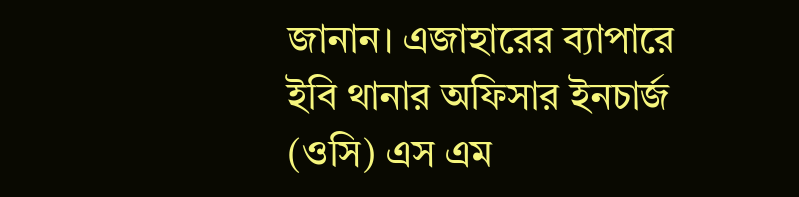জানান। এজাহারের ব্যাপারে ইবি থানার অফিসার ইনচার্জ (ওসি) এস এম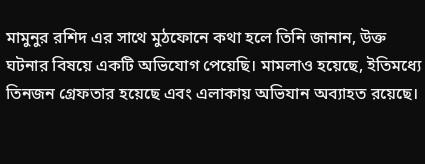মামুনুর রশিদ এর সাথে মুঠফোনে কথা হলে তিনি জানান, উক্ত ঘটনার বিষয়ে একটি অভিযোগ পেয়েছি। মামলাও হয়েছে, ইতিমধ্যে তিনজন গ্রেফতার হয়েছে এবং এলাকায় অভিযান অব্যাহত রয়েছে।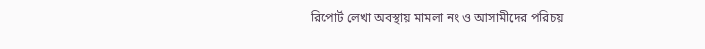রিপোর্ট লেখা অবস্থায় মামলা নং ও আসামীদের পরিচয়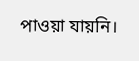পাওয়া যায়নি।